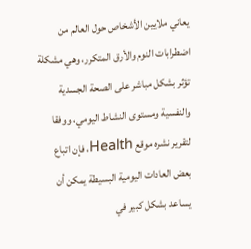يعاني ملايين الأشخاص حول العالم من اضطرابات النوم والأرق المتكرر، وهي مشكلة تؤثر بشكل مباشر على الصحة الجسدية والنفسية ومستوى النشاط اليومي، ووفقا لتقرير نشره موقع Health، فإن اتباع بعض العادات اليومية البسيطة يمكن أن يساعد بشكل كبير في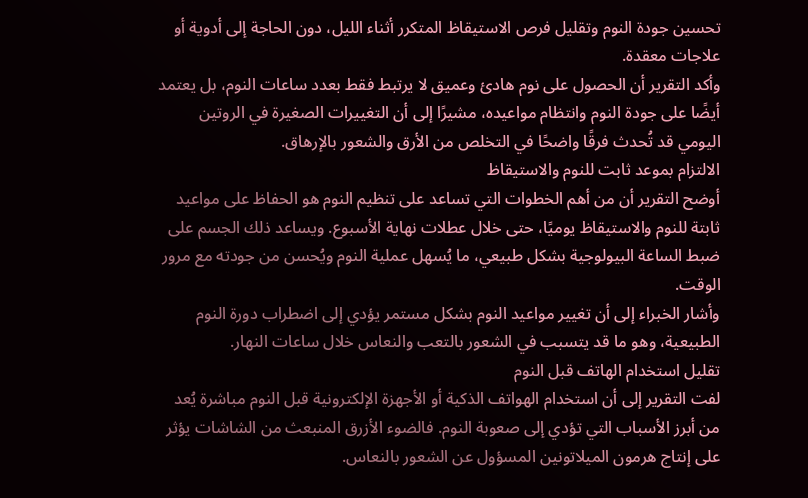تحسين جودة النوم وتقليل فرص الاستيقاظ المتكرر أثناء الليل، دون الحاجة إلى أدوية أو علاجات معقدة.
وأكد التقرير أن الحصول على نوم هادئ وعميق لا يرتبط فقط بعدد ساعات النوم، بل يعتمد أيضًا على جودة النوم وانتظام مواعيده، مشيرًا إلى أن التغييرات الصغيرة في الروتين اليومي قد تُحدث فرقًا واضحًا في التخلص من الأرق والشعور بالإرهاق.
الالتزام بموعد ثابت للنوم والاستيقاظ
أوضح التقرير أن من أهم الخطوات التي تساعد على تنظيم النوم هو الحفاظ على مواعيد ثابتة للنوم والاستيقاظ يوميًا، حتى خلال عطلات نهاية الأسبوع. ويساعد ذلك الجسم على ضبط الساعة البيولوجية بشكل طبيعي، ما يُسهل عملية النوم ويُحسن من جودته مع مرور الوقت.
وأشار الخبراء إلى أن تغيير مواعيد النوم بشكل مستمر يؤدي إلى اضطراب دورة النوم الطبيعية، وهو ما قد يتسبب في الشعور بالتعب والنعاس خلال ساعات النهار.
تقليل استخدام الهاتف قبل النوم
لفت التقرير إلى أن استخدام الهواتف الذكية أو الأجهزة الإلكترونية قبل النوم مباشرة يُعد من أبرز الأسباب التي تؤدي إلى صعوبة النوم. فالضوء الأزرق المنبعث من الشاشات يؤثر على إنتاج هرمون الميلاتونين المسؤول عن الشعور بالنعاس.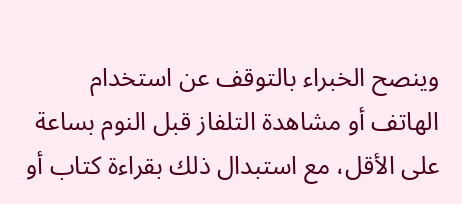وينصح الخبراء بالتوقف عن استخدام الهاتف أو مشاهدة التلفاز قبل النوم بساعة على الأقل، مع استبدال ذلك بقراءة كتاب أو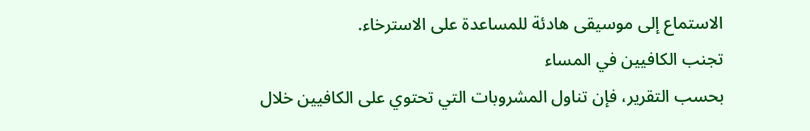الاستماع إلى موسيقى هادئة للمساعدة على الاسترخاء.
تجنب الكافيين في المساء
بحسب التقرير، فإن تناول المشروبات التي تحتوي على الكافيين خلال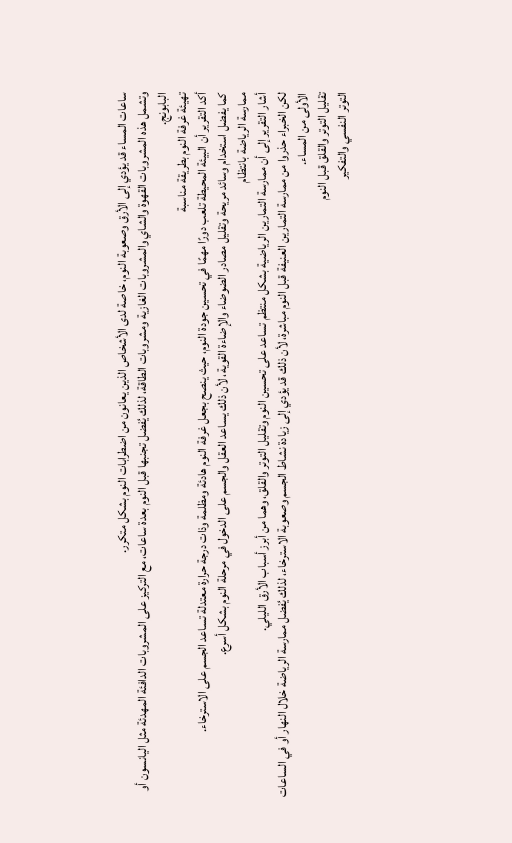ساعات المساء قد يؤدي إلى الأرق وصعوبة النوم، خاصة لدى الأشخاص الذين يعانون من اضطرابات النوم بشكل متكرر.
وتشمل هذه المشروبات القهوة والشاي والمشروبات الغازية ومشروبات الطاقة، لذلك يُفضل تجنبها قبل النوم بعدة ساعات، مع التركيز على المشروبات الدافئة المهدئة مثل اليانسون أو البابونج.
تهيئة غرفة النوم بطريقة مناسبة
أكد التقرير أن البيئة المحيطة تلعب دورًا مهمًا في تحسين جودة النوم، حيث ينصح بجعل غرفة النوم هادئة ومظلمة وذات درجة حرارة معتدلة تساعد الجسم على الاسترخاء.
كما يفضل استخدام وسائد مريحة وتقليل مصادر الضوضاء والإضاءة القوية، لأن ذلك يساعد العقل والجسم على الدخول في مرحلة النوم بشكل أسرع.
ممارسة الرياضة بانتظام
أشار التقرير إلى أن ممارسة التمارين الرياضية بشكل منتظم تساعد على تحسين النوم وتقليل التوتر والقلق، وهما من أبرز أسباب الأرق الليلي.
لكن الخبراء حذروا من ممارسة التمارين العنيفة قبل النوم مباشرة، لأن ذلك قد يؤدي إلى زيادة نشاط الجسم وصعوبة الاسترخاء، لذلك يُفضل ممارسة الرياضة خلال النهار أو في الساعات الأولى من المساء.
تقليل التوتر والقلق قبل النوم
التوتر النفسي والتفكير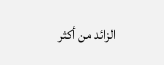الزائد من أكثر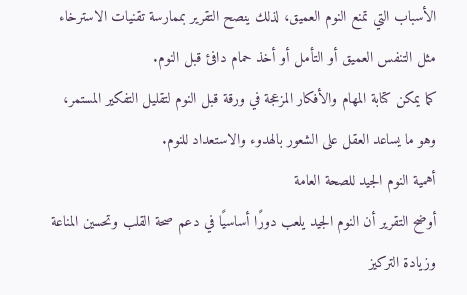الأسباب التي تمنع النوم العميق، لذلك ينصح التقرير بممارسة تقنيات الاسترخاء مثل التنفس العميق أو التأمل أو أخذ حمام دافئ قبل النوم.
كما يمكن كتابة المهام والأفكار المزعجة في ورقة قبل النوم لتقليل التفكير المستمر، وهو ما يساعد العقل على الشعور بالهدوء والاستعداد للنوم.
أهمية النوم الجيد للصحة العامة
أوضح التقرير أن النوم الجيد يلعب دورًا أساسيًا في دعم صحة القلب وتحسين المناعة وزيادة التركيز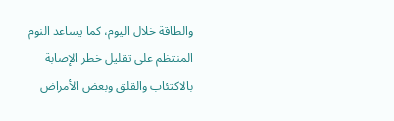والطاقة خلال اليوم، كما يساعد النوم المنتظم على تقليل خطر الإصابة بالاكتئاب والقلق وبعض الأمراض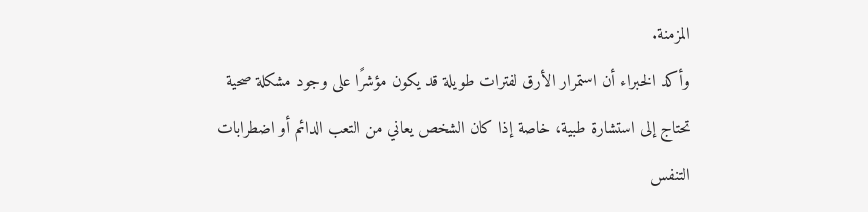المزمنة.
وأكد الخبراء أن استمرار الأرق لفترات طويلة قد يكون مؤشرًا على وجود مشكلة صحية تحتاج إلى استشارة طبية، خاصة إذا كان الشخص يعاني من التعب الدائم أو اضطرابات التنفس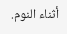أثناء النوم.